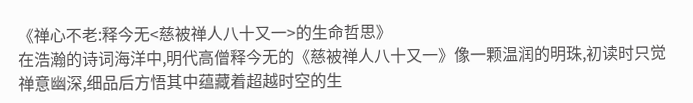《禅心不老:释今无<慈被禅人八十又一>的生命哲思》
在浩瀚的诗词海洋中,明代高僧释今无的《慈被禅人八十又一》像一颗温润的明珠,初读时只觉禅意幽深,细品后方悟其中蕴藏着超越时空的生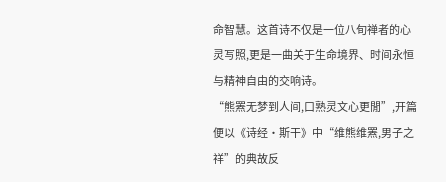命智慧。这首诗不仅是一位八旬禅者的心灵写照,更是一曲关于生命境界、时间永恒与精神自由的交响诗。
“熊罴无梦到人间,口熟灵文心更閒”,开篇便以《诗经·斯干》中“维熊维罴,男子之祥”的典故反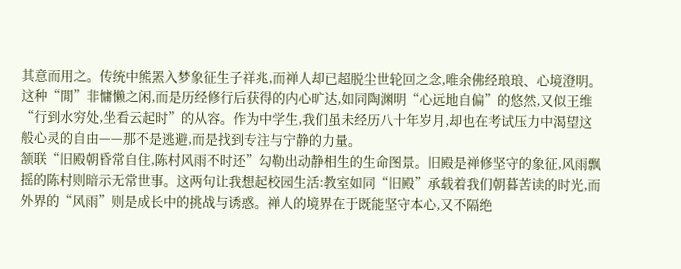其意而用之。传统中熊罴入梦象征生子祥兆,而禅人却已超脱尘世轮回之念,唯余佛经琅琅、心境澄明。这种“閒”非慵懒之闲,而是历经修行后获得的内心旷达,如同陶渊明“心远地自偏”的悠然,又似王维“行到水穷处,坐看云起时”的从容。作为中学生,我们虽未经历八十年岁月,却也在考试压力中渴望这般心灵的自由——那不是逃避,而是找到专注与宁静的力量。
颔联“旧殿朝昏常自住,陈村风雨不时还”勾勒出动静相生的生命图景。旧殿是禅修坚守的象征,风雨飘摇的陈村则暗示无常世事。这两句让我想起校园生活:教室如同“旧殿”承载着我们朝暮苦读的时光,而外界的“风雨”则是成长中的挑战与诱惑。禅人的境界在于既能坚守本心,又不隔绝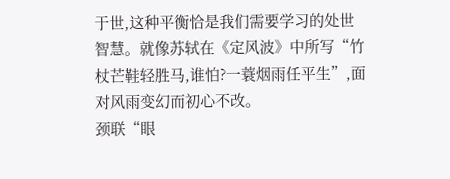于世,这种平衡恰是我们需要学习的处世智慧。就像苏轼在《定风波》中所写“竹杖芒鞋轻胜马,谁怕?一蓑烟雨任平生”,面对风雨变幻而初心不改。
颈联“眼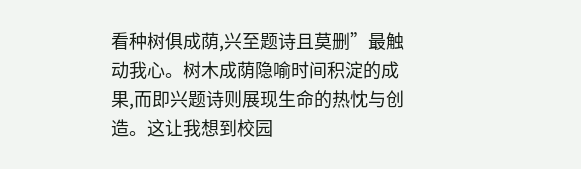看种树俱成荫,兴至题诗且莫删”最触动我心。树木成荫隐喻时间积淀的成果,而即兴题诗则展现生命的热忱与创造。这让我想到校园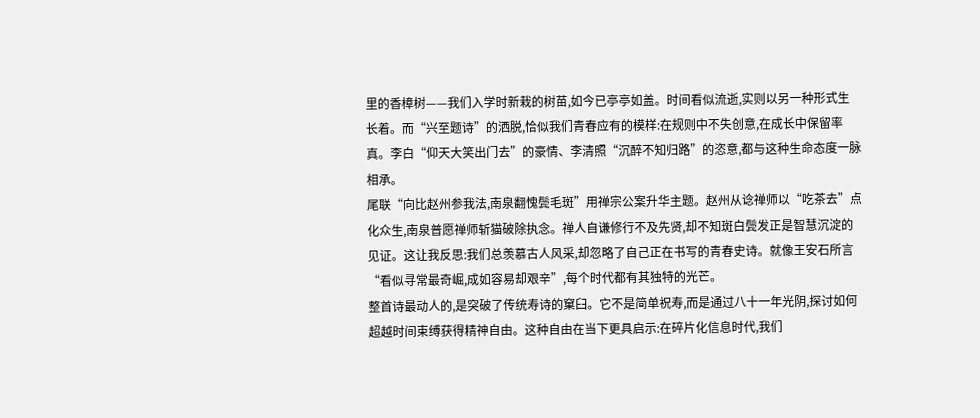里的香樟树——我们入学时新栽的树苗,如今已亭亭如盖。时间看似流逝,实则以另一种形式生长着。而“兴至题诗”的洒脱,恰似我们青春应有的模样:在规则中不失创意,在成长中保留率真。李白“仰天大笑出门去”的豪情、李清照“沉醉不知归路”的恣意,都与这种生命态度一脉相承。
尾联“向比赵州参我法,南泉翻愧鬓毛斑”用禅宗公案升华主题。赵州从谂禅师以“吃茶去”点化众生,南泉普愿禅师斩猫破除执念。禅人自谦修行不及先贤,却不知斑白鬓发正是智慧沉淀的见证。这让我反思:我们总羡慕古人风采,却忽略了自己正在书写的青春史诗。就像王安石所言“看似寻常最奇崛,成如容易却艰辛”,每个时代都有其独特的光芒。
整首诗最动人的,是突破了传统寿诗的窠臼。它不是简单祝寿,而是通过八十一年光阴,探讨如何超越时间束缚获得精神自由。这种自由在当下更具启示:在碎片化信息时代,我们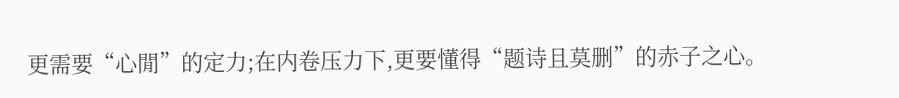更需要“心閒”的定力;在内卷压力下,更要懂得“题诗且莫删”的赤子之心。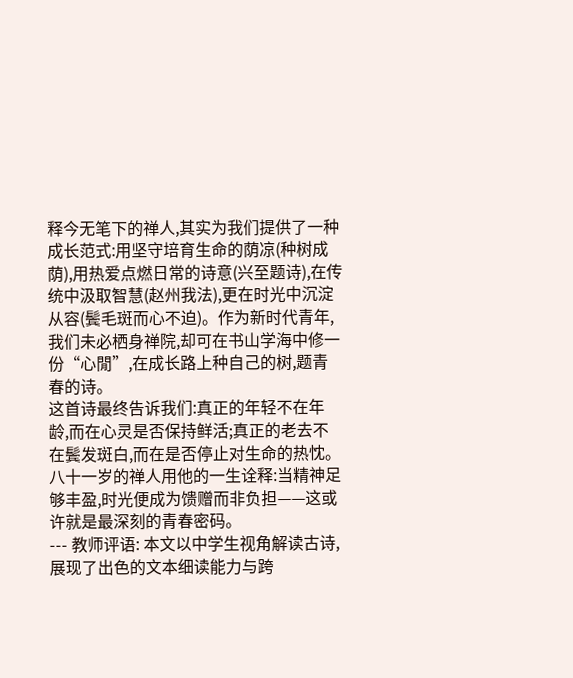释今无笔下的禅人,其实为我们提供了一种成长范式:用坚守培育生命的荫凉(种树成荫),用热爱点燃日常的诗意(兴至题诗),在传统中汲取智慧(赵州我法),更在时光中沉淀从容(鬓毛斑而心不迫)。作为新时代青年,我们未必栖身禅院,却可在书山学海中修一份“心閒”,在成长路上种自己的树,题青春的诗。
这首诗最终告诉我们:真正的年轻不在年龄,而在心灵是否保持鲜活;真正的老去不在鬓发斑白,而在是否停止对生命的热忱。八十一岁的禅人用他的一生诠释:当精神足够丰盈,时光便成为馈赠而非负担——这或许就是最深刻的青春密码。
--- 教师评语: 本文以中学生视角解读古诗,展现了出色的文本细读能力与跨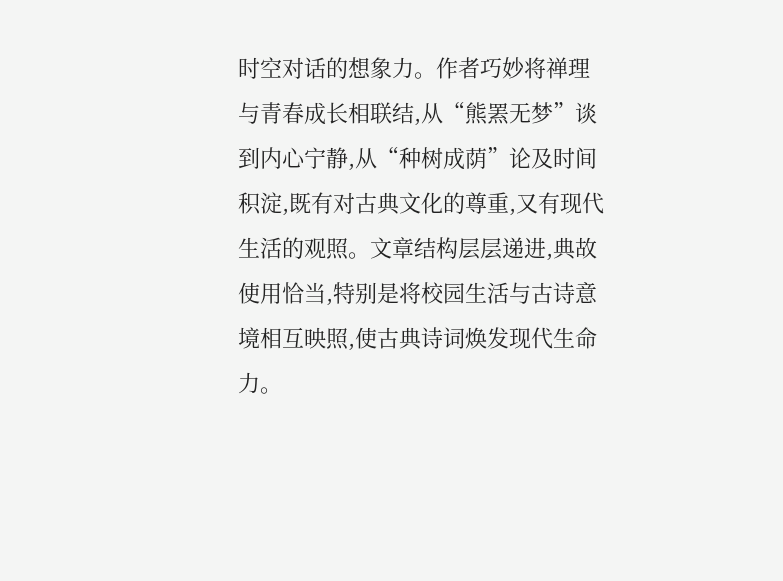时空对话的想象力。作者巧妙将禅理与青春成长相联结,从“熊罴无梦”谈到内心宁静,从“种树成荫”论及时间积淀,既有对古典文化的尊重,又有现代生活的观照。文章结构层层递进,典故使用恰当,特别是将校园生活与古诗意境相互映照,使古典诗词焕发现代生命力。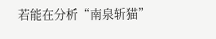若能在分析“南泉斩猫”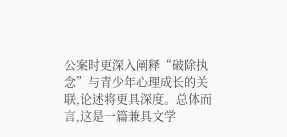公案时更深入阐释“破除执念”与青少年心理成长的关联,论述将更具深度。总体而言,这是一篇兼具文学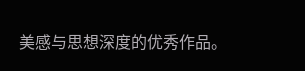美感与思想深度的优秀作品。